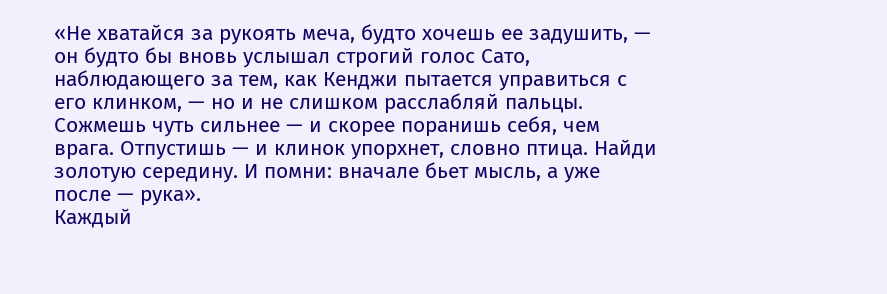«Не хватайся за рукоять меча, будто хочешь ее задушить, — он будто бы вновь услышал строгий голос Сато, наблюдающего за тем, как Кенджи пытается управиться с его клинком, — но и не слишком расслабляй пальцы. Сожмешь чуть сильнее — и скорее поранишь себя, чем врага. Отпустишь — и клинок упорхнет, словно птица. Найди золотую середину. И помни: вначале бьет мысль, а уже после — рука».
Каждый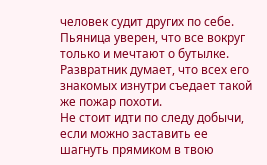человек судит других по себе. Пьяница уверен, что все вокруг только и мечтают о бутылке. Развратник думает, что всех его знакомых изнутри съедает такой же пожар похоти.
Не стоит идти по следу добычи, если можно заставить ее шагнуть прямиком в твою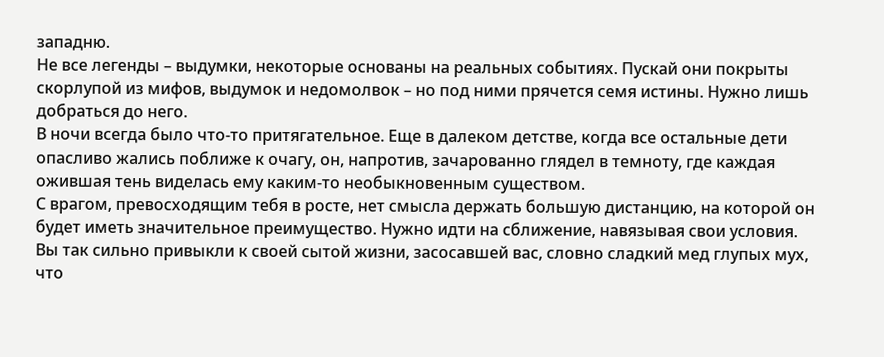западню.
Не все легенды – выдумки, некоторые основаны на реальных событиях. Пускай они покрыты скорлупой из мифов, выдумок и недомолвок – но под ними прячется семя истины. Нужно лишь добраться до него.
В ночи всегда было что-то притягательное. Еще в далеком детстве, когда все остальные дети опасливо жались поближе к очагу, он, напротив, зачарованно глядел в темноту, где каждая ожившая тень виделась ему каким-то необыкновенным существом.
С врагом, превосходящим тебя в росте, нет смысла держать большую дистанцию, на которой он будет иметь значительное преимущество. Нужно идти на сближение, навязывая свои условия.
Вы так сильно привыкли к своей сытой жизни, засосавшей вас, словно сладкий мед глупых мух, что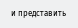и представить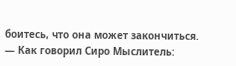боитесь, что она может закончиться.
— Как говорил Сиро Мыслитель: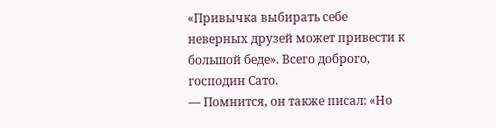«Привычка выбирать себе неверных друзей может привести к большой беде». Всего доброго, господин Сато.
— Помнится, он также писал: «Но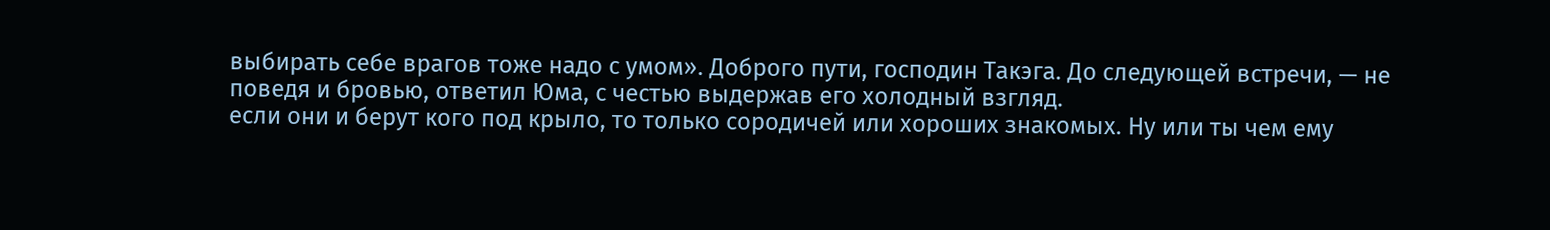выбирать себе врагов тоже надо с умом». Доброго пути, господин Такэга. До следующей встречи, — не поведя и бровью, ответил Юма, с честью выдержав его холодный взгляд.
если они и берут кого под крыло, то только сородичей или хороших знакомых. Ну или ты чем ему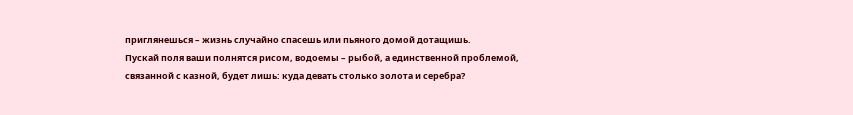приглянешься – жизнь случайно спасешь или пьяного домой дотащишь.
Пускай поля ваши полнятся рисом, водоемы – рыбой, а единственной проблемой, связанной с казной, будет лишь: куда девать столько золота и серебра?